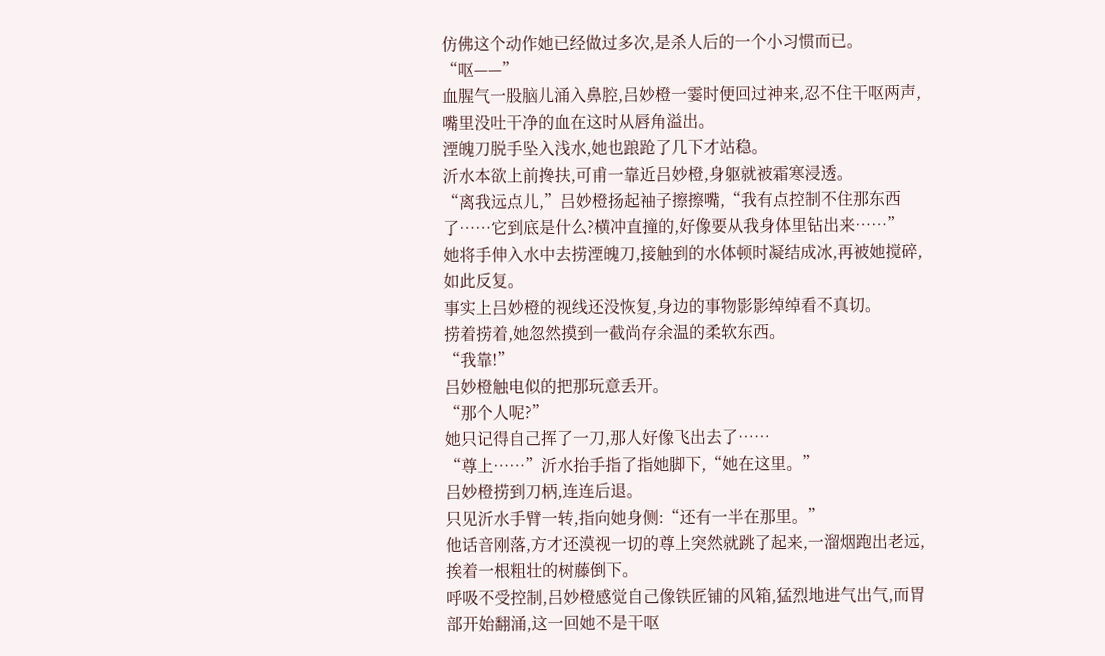仿佛这个动作她已经做过多次,是杀人后的一个小习惯而已。
“呕——”
血腥气一股脑儿涌入鼻腔,吕妙橙一霎时便回过神来,忍不住干呕两声,嘴里没吐干净的血在这时从唇角溢出。
湮魄刀脱手坠入浅水,她也踉跄了几下才站稳。
沂水本欲上前搀扶,可甫一靠近吕妙橙,身躯就被霜寒浸透。
“离我远点儿,”吕妙橙扬起袖子擦擦嘴,“我有点控制不住那东西了……它到底是什么?横冲直撞的,好像要从我身体里钻出来……”
她将手伸入水中去捞湮魄刀,接触到的水体顿时凝结成冰,再被她搅碎,如此反复。
事实上吕妙橙的视线还没恢复,身边的事物影影绰绰看不真切。
捞着捞着,她忽然摸到一截尚存余温的柔软东西。
“我靠!”
吕妙橙触电似的把那玩意丢开。
“那个人呢?”
她只记得自己挥了一刀,那人好像飞出去了……
“尊上……”沂水抬手指了指她脚下,“她在这里。”
吕妙橙捞到刀柄,连连后退。
只见沂水手臂一转,指向她身侧:“还有一半在那里。”
他话音刚落,方才还漠视一切的尊上突然就跳了起来,一溜烟跑出老远,挨着一根粗壮的树藤倒下。
呼吸不受控制,吕妙橙感觉自己像铁匠铺的风箱,猛烈地进气出气,而胃部开始翻涌,这一回她不是干呕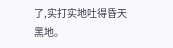了,实打实地吐得昏天黑地。